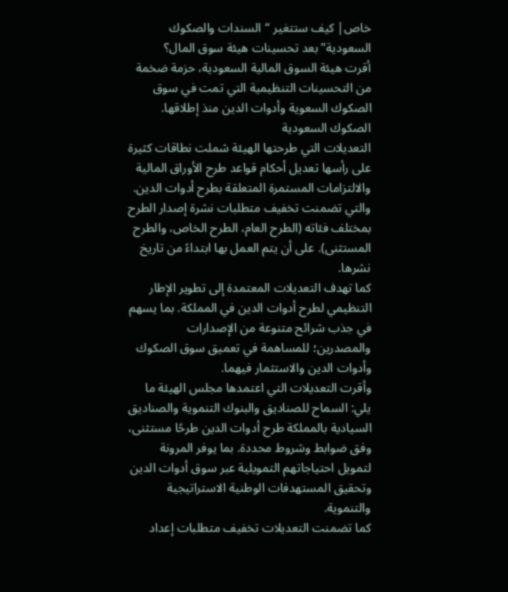خاص| كيف ستتغير “السندات والصكوك السعودية” بعد تحسينات هيئة سوق المال؟
أقرت هيئة السوق المالية السعودية، حزمة ضخمة من التحسينات التنظيمية التي تمت في سوق الصكوك السعوية وأدوات الدين منذ إطلاقها.
الصكوك السعودية
التعديلات التي طرحتها الهيئة شملت نطاقات كثيرة على رأسها تعديل أحكام قواعد طرح الأوراق المالية والالتزامات المستمرة المتعلقة بطرح أدوات الدين. والتي تضمنت تخفيف متطلبات نشرة إصدار الطرح بمختلف فئاته (الطرح العام، الطرح الخاص، والطرح المستثنى). على أن يتم العمل بها ابتداءً من تاريخ نشرها.
كما تهدف التعديلات المعتمدة إلى تطوير الإطار التنظيمي لطرح أدوات الدين في المملكة. بما يسهم في جذب شرائح متنوعة من الإصدارات والمصدرين؛ للمساهمة في تعميق سوق الصكوك وأدوات الدين والاستثمار فيهما.
وأقرت التعديلات التي اعتمدها مجلس الهيئة ما يلي: السماح للصناديق والبنوك التنموية والصناديق السيادية بالمملكة طرح أدوات الدين طرحًا مستثنى، وفق ضوابط وشروط محددة. بما يوفر المرونة لتمويل احتياجاتهم التمويلية عبر سوق أدوات الدين وتحقيق المستهدفات الوطنية الاستراتيجية والتنموية.
كما تضمنت التعديلات تخفيف متطلبات إعداد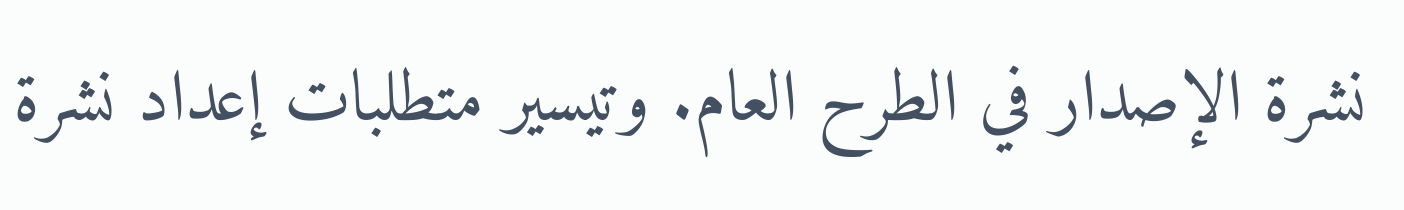نشرة الإصدار في الطرح العام. وتيسير متطلبات إعداد نشرة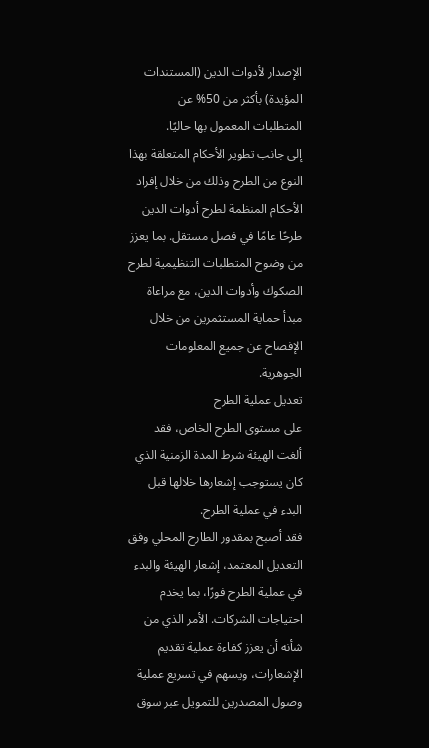الإصدار لأدوات الدين (المستندات المؤيدة) بأكثر من 50% عن المتطلبات المعمول بها حاليًا.
إلى جانب تطوير الأحكام المتعلقة بهذا النوع من الطرح وذلك من خلال إفراد الأحكام المنظمة لطرح أدوات الدين طرحًا عامًا في فصل مستقل. بما يعزز من وضوح المتطلبات التنظيمية لطرح الصكوك وأدوات الدين، مع مراعاة مبدأ حماية المستثمرين من خلال الإفصاح عن جميع المعلومات الجوهرية.
تعديل عملية الطرح
على مستوى الطرح الخاص، فقد ألغت الهيئة شرط المدة الزمنية الذي كان يستوجب إشعارها خلالها قبل البدء في عملية الطرح.
فقد أصبح بمقدور الطارح المحلي وفق التعديل المعتمد، إشعار الهيئة والبدء في عملية الطرح فورًا، بما يخدم احتياجات الشركات. الأمر الذي من شأنه أن يعزز كفاءة عملية تقديم الإشعارات، ويسهم في تسريع عملية وصول المصدرين للتمويل عبر سوق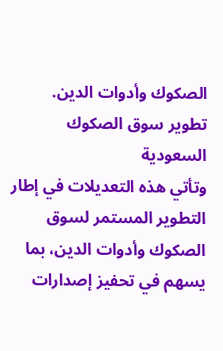الصكوك وأدوات الدين.
تطوير سوق الصكوك السعودية
وتأتي هذه التعديلات في إطار التطوير المستمر لسوق الصكوك وأدوات الدين، بما يسهم في تحفيز إصدارات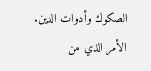الصكوك وأدوات الدين. الأمر الذي من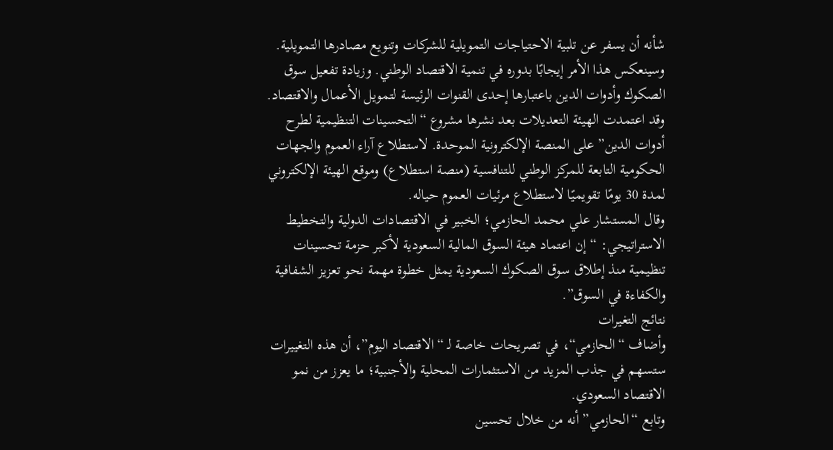شأنه أن يسفر عن تلبية الاحتياجات التمويلية للشركات وتنويع مصادرها التمويلية.
وسينعكس هذا الأمر إيجابًا بدوره في تنمية الاقتصاد الوطني. وزيادة تفعيل سوق الصكوك وأدوات الدين باعتبارها إحدى القنوات الرئيسة لتمويل الأعمال والاقتصاد.
وقد اعتمدت الهيئة التعديلات بعد نشرها مشروع “التحسينات التنظيمية لطرح أدوات الدين” على المنصة الإلكترونية الموحدة. لاستطلاع آراء العموم والجهات الحكومية التابعة للمركز الوطني للتنافسية (منصة استطلاع) وموقع الهيئة الإلكتروني لمدة 30 يومًا تقويميًا لاستطلاع مرئيات العموم حياله.
وقال المستشار علي محمد الحازمي؛ الخبير في الاقتصادات الدولية والتخطيط الاستراتيجي: “إن اعتماد هيئة السوق المالية السعودية لأكبر حزمة تحسينات تنظيمية منذ إطلاق سوق الصكوك السعودية يمثل خطوة مهمة نحو تعزيز الشفافية والكفاءة في السوق”.
نتائج التغيرات
وأضاف “الحازمي“، في تصريحات خاصة لـ “الاقتصاد اليوم”، أن هذه التغييرات ستسهم في جذب المزيد من الاستثمارات المحلية والأجنبية؛ ما يعزز من نمو الاقتصاد السعودي.
وتابع “الحازمي” أنه من خلال تحسين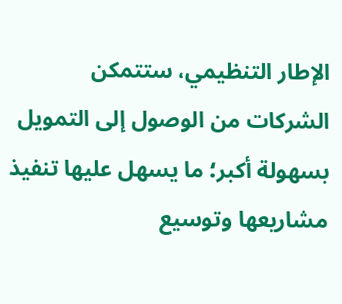الإطار التنظيمي، ستتمكن الشركات من الوصول إلى التمويل بسهولة أكبر؛ ما يسهل عليها تنفيذ مشاريعها وتوسيع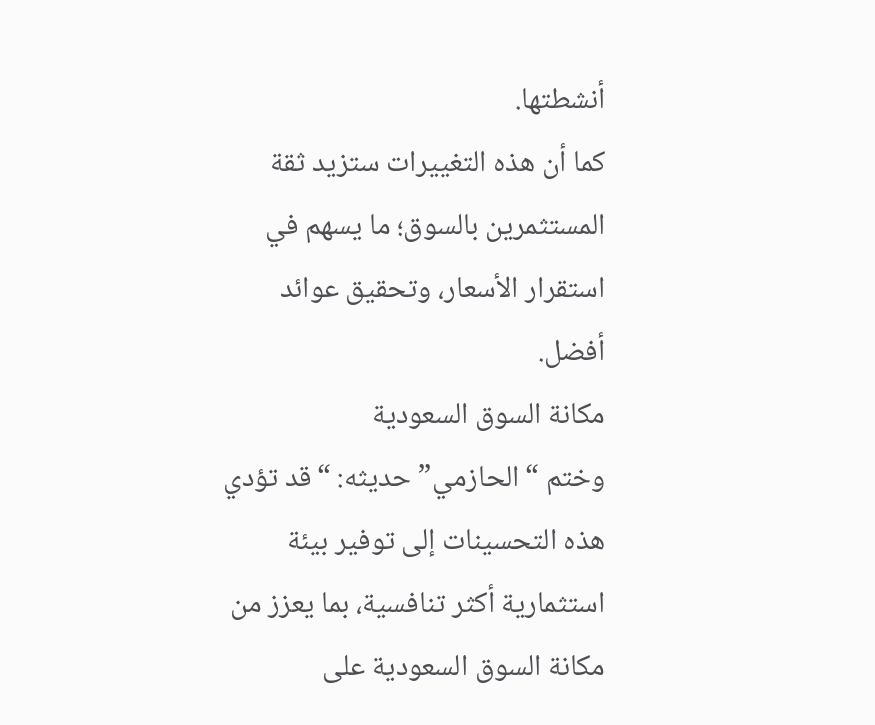أنشطتها.
كما أن هذه التغييرات ستزيد ثقة المستثمرين بالسوق؛ ما يسهم في استقرار الأسعار، وتحقيق عوائد أفضل.
مكانة السوق السعودية
وختم “الحازمي” حديثه: “قد تؤدي هذه التحسينات إلى توفير بيئة استثمارية أكثر تنافسية، بما يعزز من مكانة السوق السعودية على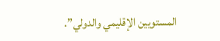المستويين الإقليمي والدولي”.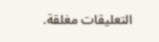التعليقات مغلقة.